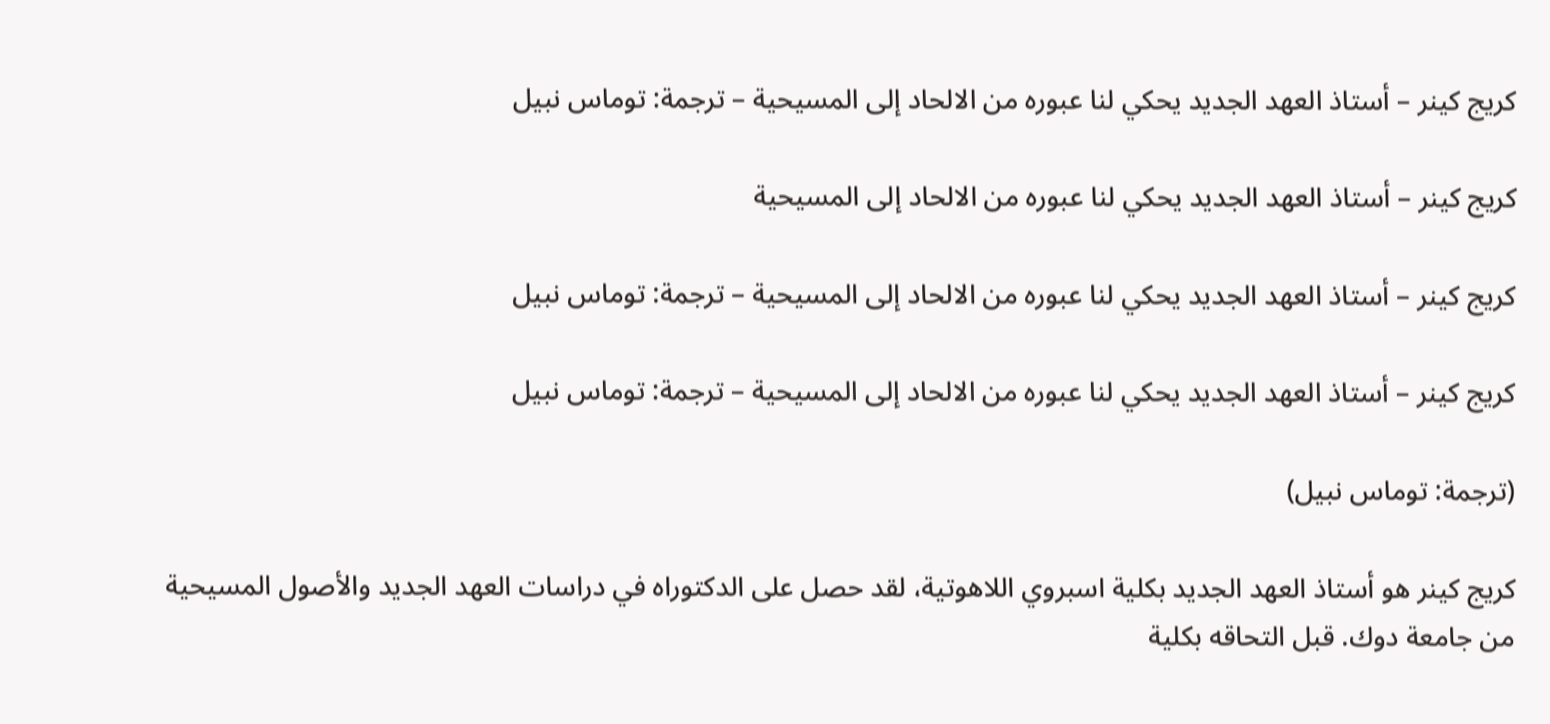كريج كينر – أستاذ العهد الجديد يحكي لنا عبوره من الالحاد إلى المسيحية – ترجمة: توماس نبيل

كريج كينر – أستاذ العهد الجديد يحكي لنا عبوره من الالحاد إلى المسيحية

كريج كينر – أستاذ العهد الجديد يحكي لنا عبوره من الالحاد إلى المسيحية – ترجمة: توماس نبيل

كريج كينر – أستاذ العهد الجديد يحكي لنا عبوره من الالحاد إلى المسيحية – ترجمة: توماس نبيل

(ترجمة: توماس نبيل)

كريج كينر هو أستاذ العهد الجديد بكلية اسبروي اللاهوتية، لقد حصل على الدكتوراه في دراسات العهد الجديد والأصول المسيحية من جامعة دوك. قبل التحاقه بكلية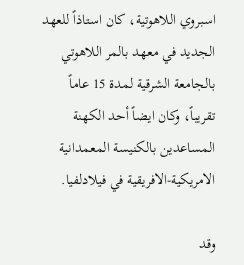اسبروي اللاهوتية، كان استاذاً للعهد الجديد في معهد بالمر اللاهوتي بالجامعة الشرقية لمدة 15 عاماً تقريباً، وكان ايضاً أحد الكهنة المساعدين بالكنيسة المعمدانية الامريكية-الافريقية في فيلادلفيا.

وقد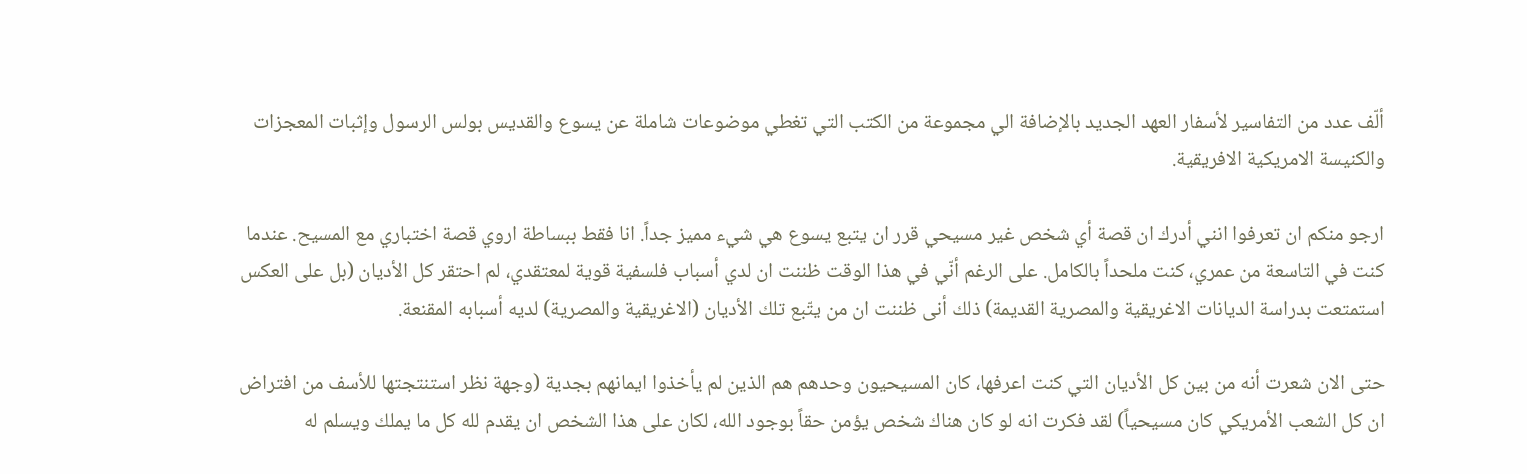ألّف عدد من التفاسير لأسفار العهد الجديد بالإضافة الي مجموعة من الكتب التي تغطي موضوعات شاملة عن يسوع والقديس بولس الرسول وإثبات المعجزات والكنيسة الامريكية الافريقية.

ارجو منكم ان تعرفوا انني أدرك ان قصة أي شخص غير مسيحي قرر ان يتبع يسوع هي شيء مميز جداً. انا فقط ببساطة اروي قصة اختباري مع المسيح. عندما كنت في التاسعة من عمري، كنت ملحداً بالكامل. على الرغم أنّي في هذا الوقت ظننت ان لدي أسباب فلسفية قوية لمعتقدي، لم احتقر كل الأديان (بل على العكس استمتعت بدراسة الديانات الاغريقية والمصرية القديمة) ذلك أنى ظننت ان من يتّبع تلك الأديان (الاغريقية والمصرية) لديه أسبابه المقنعة.

حتى الان شعرت أنه من بين كل الأديان التي كنت اعرفها، كان المسيحيون وحدهم هم الذين لم يأخذوا ايمانهم بجدية (وجهة نظر استنتجتها للأسف من افتراض ان كل الشعب الأمريكي كان مسيحياً) لقد فكرت انه لو كان هناك شخص يؤمن حقاً بوجود الله، لكان على هذا الشخص ان يقدم لله كل ما يملك ويسلم له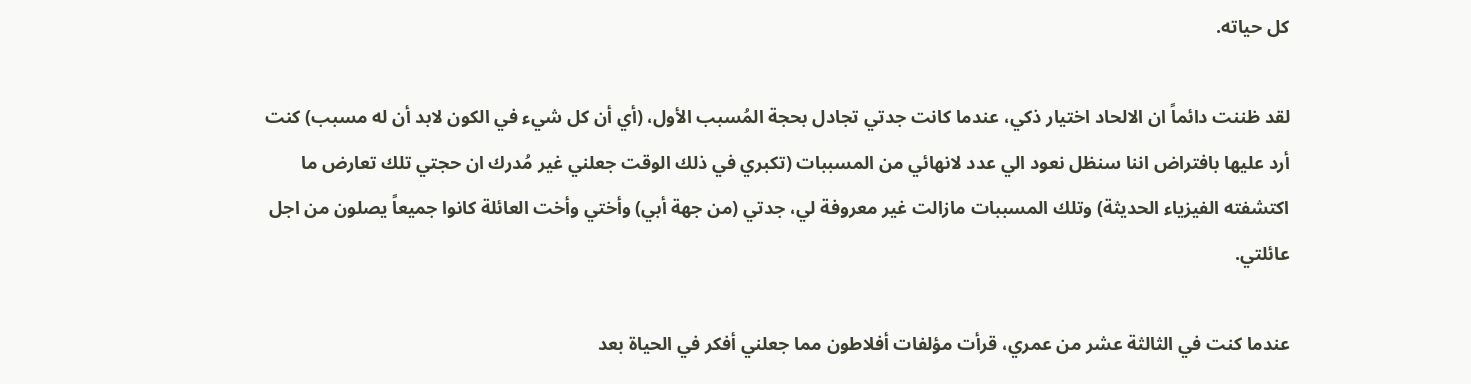كل حياته.

لقد ظننت دائماً ان الالحاد اختيار ذكي، عندما كانت جدتي تجادل بحجة المُسبب الأول، (أي أن كل شيء في الكون لابد أن له مسبب) كنت أرد عليها بافتراض اننا سنظل نعود الي عدد لانهائي من المسببات (تكبري في ذلك الوقت جعلني غير مُدرك ان حجتي تلك تعارض ما اكتشفته الفيزياء الحديثة) وتلك المسببات مازالت غير معروفة لي، جدتي (من جهة أبي) وأختي وأخت العائلة كانوا جميعاً يصلون من اجل عائلتي.

عندما كنت في الثالثة عشر من عمري، قرأت مؤلفات أفلاطون مما جعلني أفكر في الحياة بعد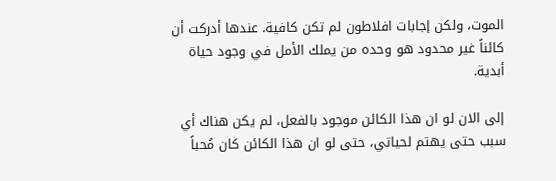الموت، ولكن إجابات افلاطون لم تكن كافية. عندها أدركت أن كائناً غير محدود هو وحده من يملك الأمل في وجود حياة أبدية.

إلى الان لو ان هذا الكائن موجود بالفعل، لم يكن هناك أي سبب حتى يهتم لحياتي، حتى لو ان هذا الكائن كان مُحباً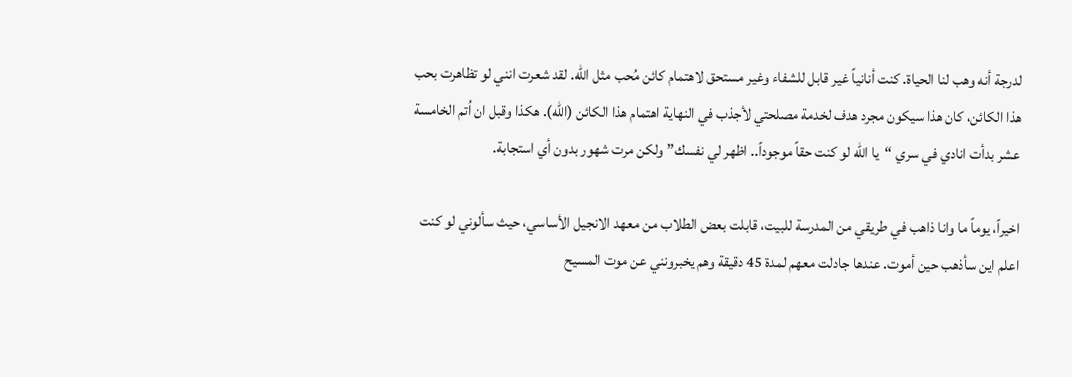لدرجة أنه وهب لنا الحياة. كنت أنانياً غير قابل للشفاء وغير مستحق لاهتمام كائن مُحب مثل الله. لقد شعرت انني لو تظاهرت بحب هذا الكائن، كان هذا سيكون مجرد هدف لخدمة مصلحتي لأجذب في النهاية اهتمام هذا الكائن (الله). هكذا وقبل ان اُتم الخامسة عشر بدأت انادي في سري “يا الله لو كنت حقاً موجوداً.. اظهر لي نفسك” ولكن مرت شهور بدون أي استجابة.

اخيراً، يوماً ما وانا ذاهب في طريقي من المدرسة للبيت، قابلت بعض الطلاب من معهد الانجيل الأساسي، حيث سألوني لو كنت اعلم اين سأذهب حين أموت. عندها جادلت معهم لمدة 45 دقيقة وهم يخبرونني عن موت المسيح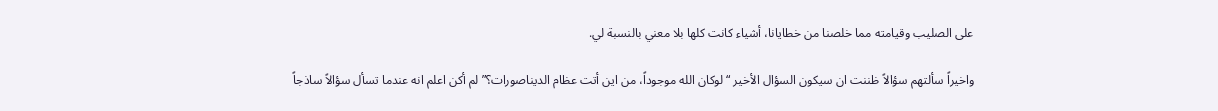على الصليب وقيامته مما خلصنا من خطايانا، أشياء كانت كلها بلا معني بالنسبة لي.

واخيراً سألتهم سؤالاً ظننت ان سيكون السؤال الأخير “لوكان الله موجوداً، من اين أتت عظام الديناصورات؟” لم أكن اعلم انه عندما تسأل سؤالاً ساذجاً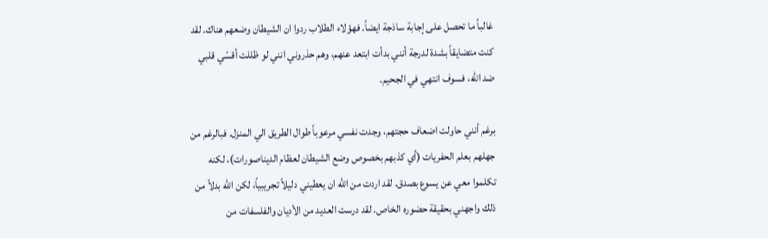غالباً ما تحصل على إجابة ساذجة ايضاً. فهؤلاء الطلاب ردوا ان الشيطان وضعهم هناك. لقد كنت متضايقاً بشدة لدرجة أنني بدأت ابتعد عنهم، وهم حذروني انني لو ظللت أقسّي قلبي ضد الله، فسوف انتهي في الجحيم.

برغم أنني حاولت اضعاف حجتهم، وجدت نفسي مرعوباً طوال الطريق الي المنزل. فبالرغم من جهلهم بعلم الحفريات (أي كذبهم بخصوص وضع الشيطان لعظام الديناصورات)، لكنه تكلموا معي عن يسوع بصدق. لقد اردت من الله ان يعطيني دليلاً تجريبياً، لكن الله بدلاً من ذلك واجهني بحقيقة حضوره الخاص. لقد درست العديد من الأديان والفلسفات من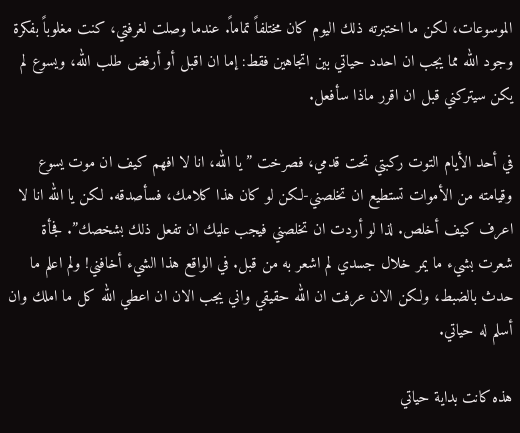الموسوعات، لكن ما اختبرته ذلك اليوم كان مختلفاً تماماً. عندما وصلت لغرفتي، كنت مغلوباً بفكرة وجود الله مما يجب ان احدد حياتي بين اتجاهين فقط: إما ان اقبل أو أرفض طلب الله، ويسوع لم يكن سيتركني قبل ان اقرر ماذا سأفعل.

في أحد الأيام التوت ركبتي تحت قدمي، فصرخت ” يا الله، انا لا افهم كيف ان موت يسوع وقيامته من الأموات تستطيع ان تخلصني-لكن لو كان هذا كلامك، فسأصدقه. لكن يا الله انا لا اعرف كيف أخلص. لذا لو أردت ان تخلصني فيجب عليك ان تفعل ذلك بشخصك”. فجأة شعرت بشيء ما يمر خلال جسدي لم اشعر به من قبل. في الواقع هذا الشيء أخافني! ولم اعلم ما حدث بالضبط، ولكن الان عرفت ان الله حقيقي واني يجب الان ان اعطي الله كل ما املك وان أسلم له حياتي.

هذه كانت بداية حياتي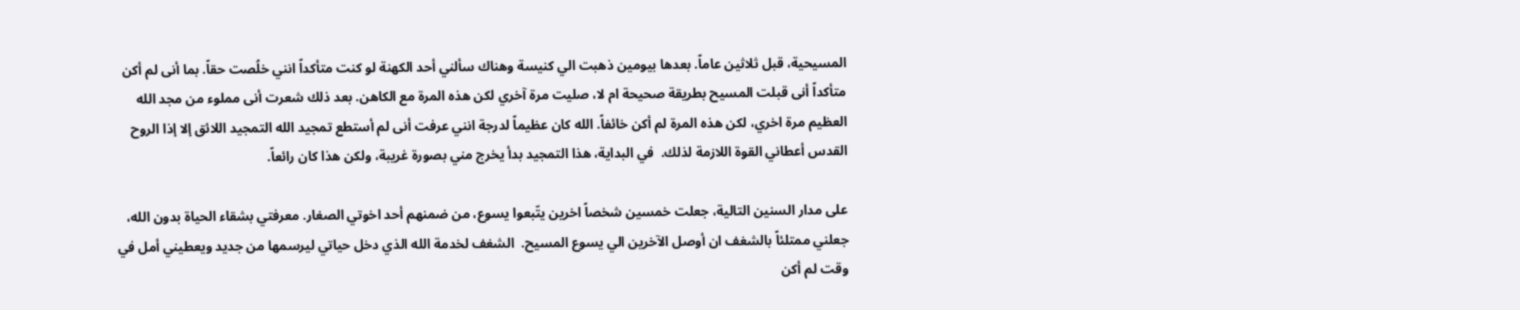المسيحية، قبل ثلاثين عاماً. بعدها بيومين ذهبت الي كنيسة وهناك سألني أحد الكهنة لو كنت متأكداً انني خلُصت حقاً. بما أنى لم أكن متأكداً أنى قبلت المسيح بطريقة صحيحة ام لا، صليت مرة آخري لكن هذه المرة مع الكاهن. بعد ذلك شعرت أنى مملوء من مجد الله العظيم مرة اخري، لكن هذه المرة لم أكن خائفاً. الله كان عظيماً لدرجة انني عرفت أنى لم أستطع تمجيد الله التمجيد اللائق إلا إذا الروح القدس أعطاني القوة اللازمة لذلك.  في البداية، هذا التمجيد بدأ يخرج مني بصورة غريبة، ولكن هذا كان رائعاً.

على مدار السنين التالية، جعلت خمسين شخصاً اخرين يتّبعوا يسوع، من ضمنهم أحد اخوتي الصغار. معرفتي بشقاء الحياة بدون الله، جعلني ممتلئاً بالشغف ان أوصل الآخرين الي يسوع المسيح.  الشغف لخدمة الله الذي دخل حياتي ليرسمها من جديد ويعطيني أمل في وقت لم أكن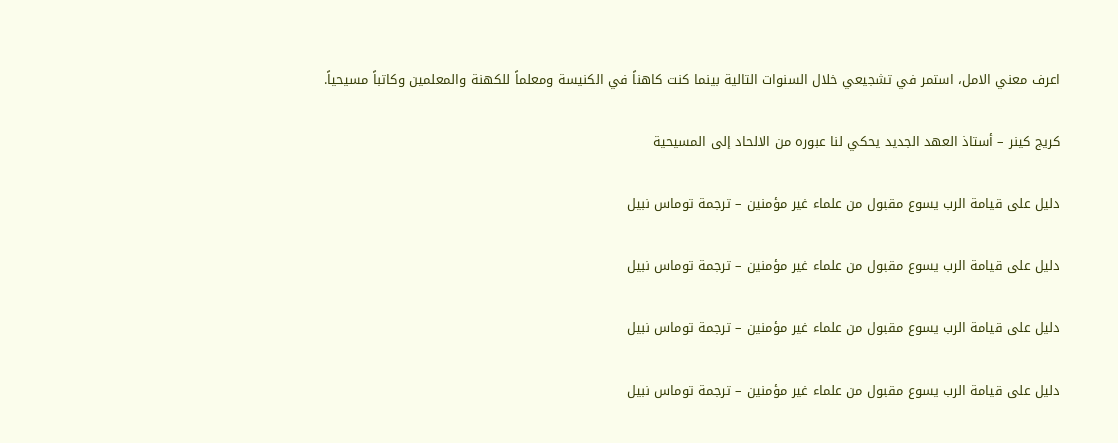اعرف معني الامل، استمر في تشجيعي خلال السنوات التالية بينما كنت كاهناً في الكنيسة ومعلماً للكهنة والمعلمين وكاتباً مسيحياً.

كريج كينر – أستاذ العهد الجديد يحكي لنا عبوره من الالحاد إلى المسيحية

دليل على قيامة الرب يسوع مقبول من علماء غير مؤمنين – ترجمة توماس نبيل

دليل على قيامة الرب يسوع مقبول من علماء غير مؤمنين – ترجمة توماس نبيل

دليل على قيامة الرب يسوع مقبول من علماء غير مؤمنين – ترجمة توماس نبيل

دليل على قيامة الرب يسوع مقبول من علماء غير مؤمنين – ترجمة توماس نبيل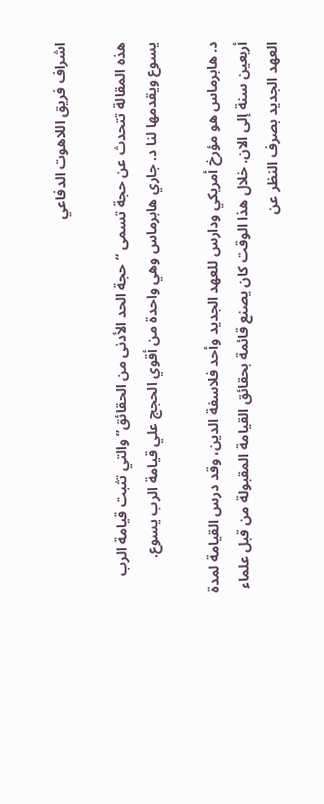اشراف فريق اللاهوت الدفاعي

هذه المقالة تتحدث عن حجة تسمى “حجة الحد الأدنى من الحقائق” والتي تثبت قيامة الرب يسوع ويقدمها لنا د. جاري هابرماس وهي واحدة من أقوي الحجج علي قيامة الرب يسوع.

د. هابرماس هو مؤرخ أمريكي ودارس للعهد الجديد وأحد فلاسفة الدين، وقد درس القيامة لمدة أربعين سنة إلى الان. خلال هذا الوقت كان يصنع قائمة بحقائق القيامة المقبولة من قبل علماء العهد الجديد بصرف النظر عن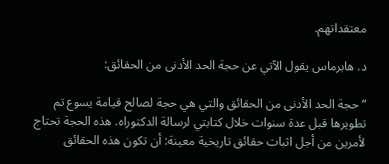معتقداتهم.

د. هابرماس يقول الآتي عن حجة الحد الأدنى من الحقائق:

“حجة الحد الأدنى من الحقائق والتي هي حجة لصالح قيامة يسوع تم تطويرها قبل عدة سنوات خلال كتابتي لرسالة الدكتوراه. هذه الحجة تحتاج لأمرين من أجل اثبات حقائق تاريخية معينة: أن تكون هذه الحقائق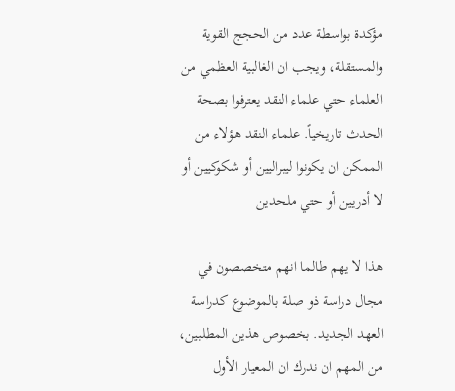مؤكدة بواسطة عدد من الحجج القوية والمستقلة، ويجب ان الغالبية العظمي من العلماء حتي علماء النقد يعترفوا بصحة الحدث تاريخياً. علماء النقد هؤلاء من الممكن ان يكونوا ليبراليين أو شكوكيين أو لا أدريين أو حتي ملحدين

هذا لا يهم طالما انهم متخصصون في مجال دراسة ذو صلة بالموضوع كدراسة العهد الجديد. بخصوص هذين المطلبين، من المهم ان ندرك ان المعيار الأول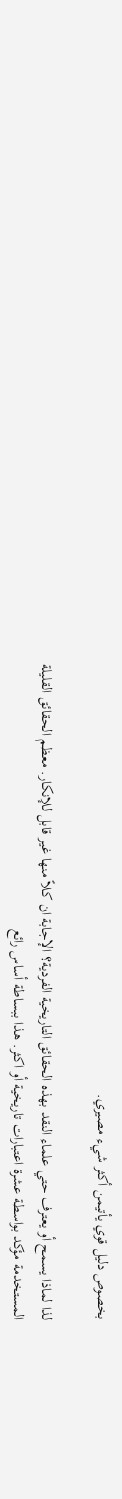بخصوص دليل قوي يأتيمن أكثر شيء مصيري.

لذا لماذا يسمح أو يعترف حتي علماء النقد بهذه الحقائق التاريخية الفردية؟ الإجابة ان كلاً منها غير قابل للإنكار. معظم الحقائق القليلة المستخدمة مؤكد بواسطة عشرة اعتبارات تاريخية أو اكثر. هذا ببساطة أساس رائع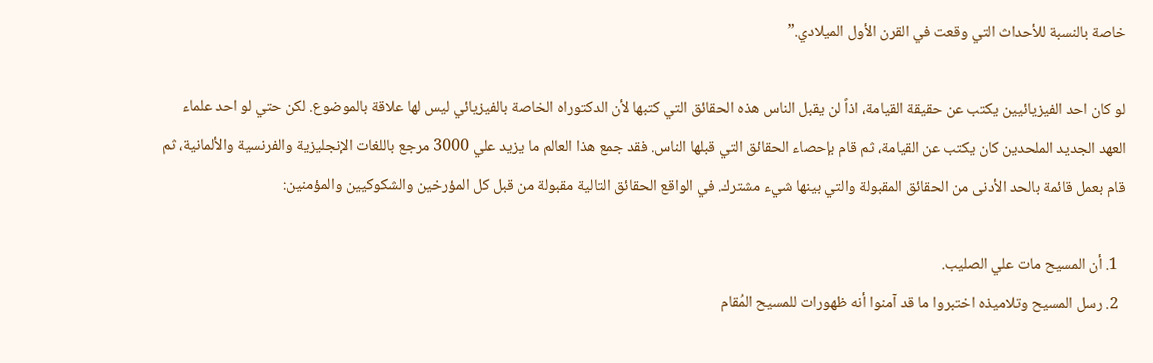خاصة بالنسبة للأحداث التي وقعت في القرن الأول الميلادي.”

لو كان احد الفيزيائيين يكتب عن حقيقة القيامة، اذاً لن يقبل الناس هذه الحقائق التي كتبها لأن الدكتوراه الخاصة بالفيزيائي ليس لها علاقة بالموضوع. لكن حتي لو احد علماء العهد الجديد الملحدين كان يكتب عن القيامة، ثم قام بإحصاء الحقائق التي قبلها الناس. فقد جمع هذا العالم ما يزيد علي 3000 مرجع باللغات الإنجليزية والفرنسية والألمانية، ثم قام بعمل قائمة بالحد الأدنى من الحقائق المقبولة والتي بينها شيء مشترك. في الواقع الحقائق التالية مقبولة من قبل كل المؤرخين والشكوكيين والمؤمنين:

  1. أن المسيح مات علي الصليب.
  2. رسل المسيح وتلاميذه اختبروا ما قد آمنوا أنه ظهورات للمسيح المُقام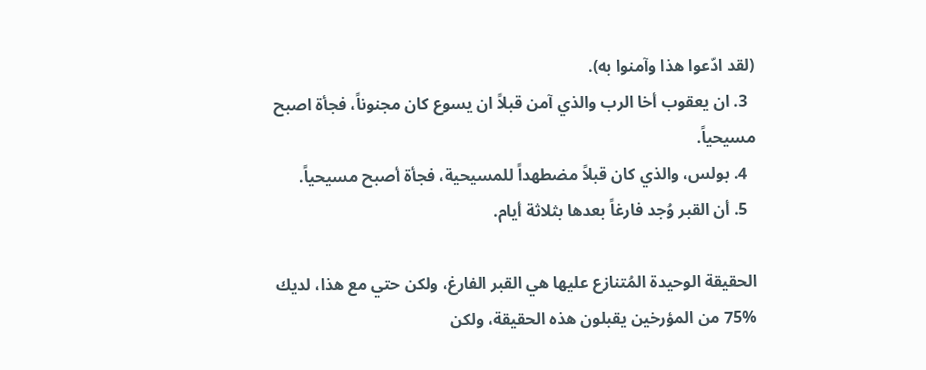(لقد ادّعوا هذا وآمنوا به).
  3. ان يعقوب أخا الرب والذي آمن قبلاً ان يسوع كان مجنوناً، فجأة اصبح مسيحياً.
  4. بولس، والذي كان قبلاً مضطهداً للمسيحية، فجأة أصبح مسيحياً.
  5. أن القبر وُجد فارغاً بعدها بثلاثة أيام.

الحقيقة الوحيدة المُتنازع عليها هي القبر الفارغ، ولكن حتي مع هذا، لديك %75 من المؤرخين يقبلون هذه الحقيقة، ولكن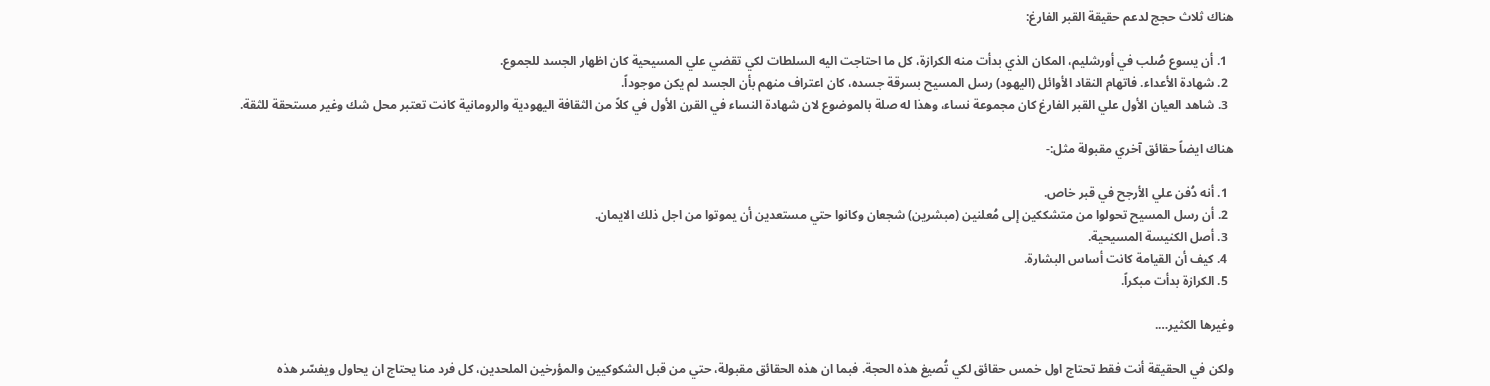هناك ثلاث حجج لدعم حقيقة القبر الفارغ:

  1. أن يسوع صُلب في أورشليم، المكان الذي بدأت منه الكرازة، كل ما احتاجت اليه السلطات لكي تقضي علي المسيحية كان اظهار الجسد للجموع.
  2. شهادة الأعداء. فاتهام النقاد الأوائل (اليهود) رسل المسيح بسرقة جسده، كان اعتراف منهم بأن الجسد لم يكن موجوداً.
  3. شاهد العيان الأول علي القبر الفارغ كان مجموعة نساء، وهذا له صلة بالموضوع لان شهادة النساء في القرن الأول في كلاً من الثقافة اليهودية والرومانية كانت تعتبر محل شك وغير مستحقة للثقة.

هناك ايضاً حقائق آخري مقبولة مثل:-

  1. أنه دُفن علي الأرجح في قبر خاص.
  2. أن رسل المسيح تحولوا من متشككين إلى مُعلنين (مبشرين) شجعان وكانوا حتي مستعدين أن يموتوا من اجل ذلك الايمان.
  3. أصل الكنيسة المسيحية.
  4. كيف أن القيامة كانت أساس البشارة.
  5. الكرازة بدأت مبكراً.

وغيرها الكثير….

ولكن في الحقيقة أنت فقط تحتاج اول خمس حقائق لكي تُصيغ هذه الحجة. فبما ان هذه الحقائق مقبولة، حتي من قبل الشكوكيين والمؤرخين الملحدين، كل فرد منا يحتاج ان يحاول ويفسّر هذه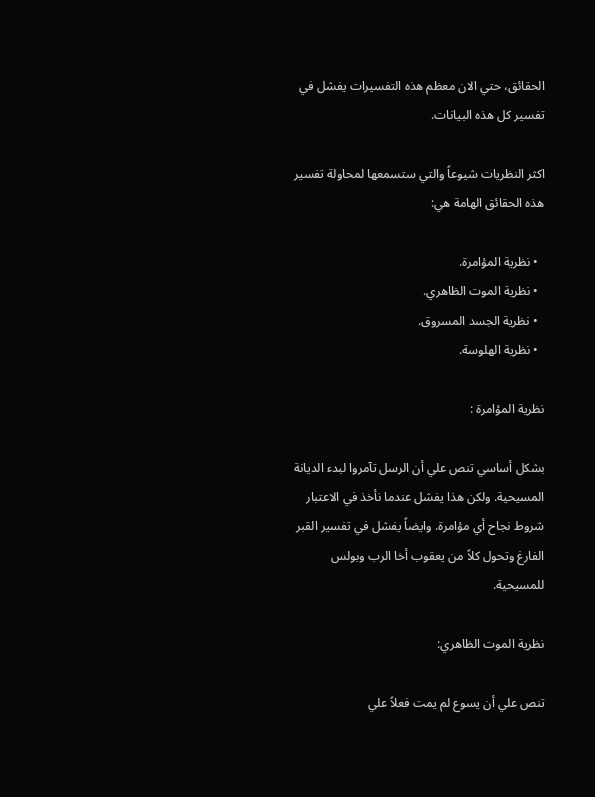الحقائق، حتي الان معظم هذه التفسيرات يفشل في تفسير كل هذه البيانات.

اكثر النظريات شيوعاً والتي ستسمعها لمحاولة تفسير هذه الحقائق الهامة هي:

  • نظرية المؤامرة.
  • نظرية الموت الظاهري.
  • نظرية الجسد المسروق.
  • نظرية الهلوسة.

نظرية المؤامرة :

بشكل أساسي تنص علي أن الرسل تآمروا لبدء الديانة المسيحية. ولكن هذا يفشل عندما نأخذ في الاعتبار شروط نجاح أي مؤامرة. وايضاً يفشل في تفسير القبر الفارغ وتحول كلاً من يعقوب أخا الرب وبولس للمسيحية.

نظرية الموت الظاهري:

تنص علي أن يسوع لم يمت فعلاً علي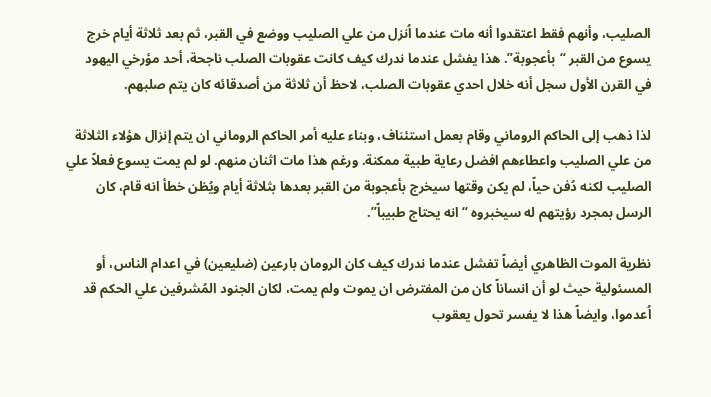الصليب، وأنهم فقط اعتقدوا أنه مات عندما اُنزل من علي الصليب ووضع في القبر، ثم بعد ثلاثة أيام خرج يسوع من القبر “بأعجوبة”. هذا يفشل عندما ندرك كيف كانت عقوبات الصلب ناجحة، أحد مؤرخي اليهود في القرن الأول سجل أنه خلال احدي عقوبات الصلب، لاحظ أن ثلاثة من أصدقائه كان يتم صلبهم.

لذا ذهب إلى الحاكم الروماني وقام بعمل استئناف، وبناء عليه أمر الحاكم الروماني ان يتم إنزال هؤلاء الثلاثة من علي الصليب واعطاءهم افضل رعاية طبية ممكنة. ورغم هذا مات اثنان منهم. لو لم يمت يسوع فعلاً علي الصليب لكنه دُفن حياً، لم يكن وقتها سيخرج بأعجوبة من القبر بعدها بثلاثة أيام ويُظن خطأ انه قام، كان الرسل بمجرد رؤيتهم له سيخبروه “انه يحتاج طبيباً”.

نظرية الموت الظاهري أيضاً تفشل عندما ندرك كيف كان الرومان بارعين (ضليعين) في اعدام الناس، أو المسئولية حيث لو أن انساناً كان من المفترض ان يموت ولم يمت، لكان الجنود المُشرفين علي الحكم قد اُعدموا، وايضاً هذا لا يفسر تحول يعقوب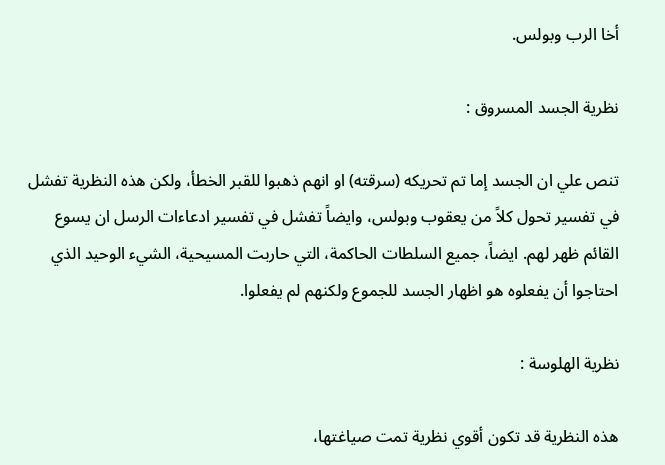أخا الرب وبولس.

نظرية الجسد المسروق :

تنص علي ان الجسد إما تم تحريكه (سرقته) او انهم ذهبوا للقبر الخطأ، ولكن هذه النظرية تفشل في تفسير تحول كلاً من يعقوب وبولس، وايضاً تفشل في تفسير ادعاءات الرسل ان يسوع القائم ظهر لهم. ايضاً، جميع السلطات الحاكمة، التي حاربت المسيحية، الشيء الوحيد الذي احتاجوا أن يفعلوه هو اظهار الجسد للجموع ولكنهم لم يفعلوا.

نظرية الهلوسة :

هذه النظرية قد تكون أقوي نظرية تمت صياغتها،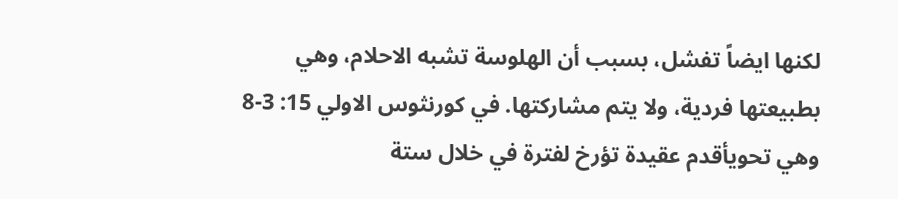لكنها ايضاً تفشل، بسبب أن الهلوسة تشبه الاحلام، وهي بطبيعتها فردية، ولا يتم مشاركتها. في كورنثوس الاولي 15: 3-8 وهي تحويأقدم عقيدة تؤرخ لفترة في خلال ستة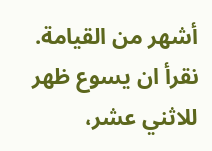أشهر من القيامة. نقرأ ان يسوع ظهر للاثني عشر،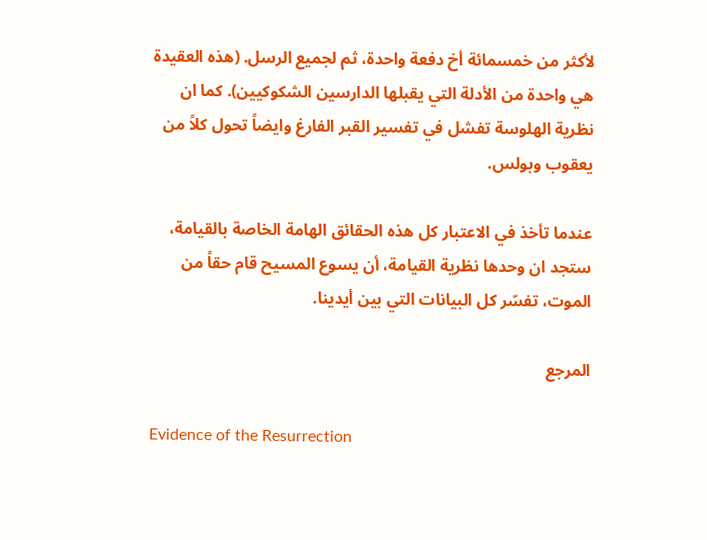لأكثر من خمسمائة أخ دفعة واحدة، ثم لجميع الرسل. (هذه العقيدة هي واحدة من الأدلة التي يقبلها الدارسين الشكوكيين). كما ان نظرية الهلوسة تفشل في تفسير القبر الفارغ وايضاً تحول كلاً من يعقوب وبولس.

عندما تأخذ في الاعتبار كل هذه الحقائق الهامة الخاصة بالقيامة، ستجد ان وحدها نظرية القيامة، أن يسوع المسيح قام حقاً من الموت، تفسّر كل البيانات التي بين أيدينا.

المرجع

Evidence of the Resurrection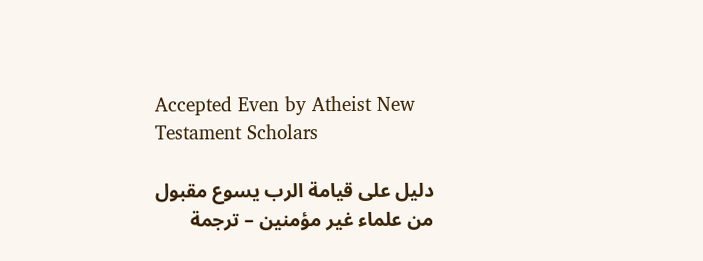Accepted Even by Atheist New Testament Scholars

دليل على قيامة الرب يسوع مقبول من علماء غير مؤمنين – ترجمة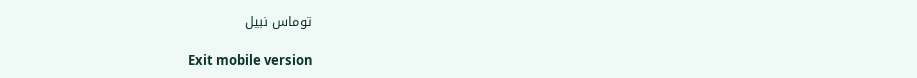توماس نبيل

Exit mobile version